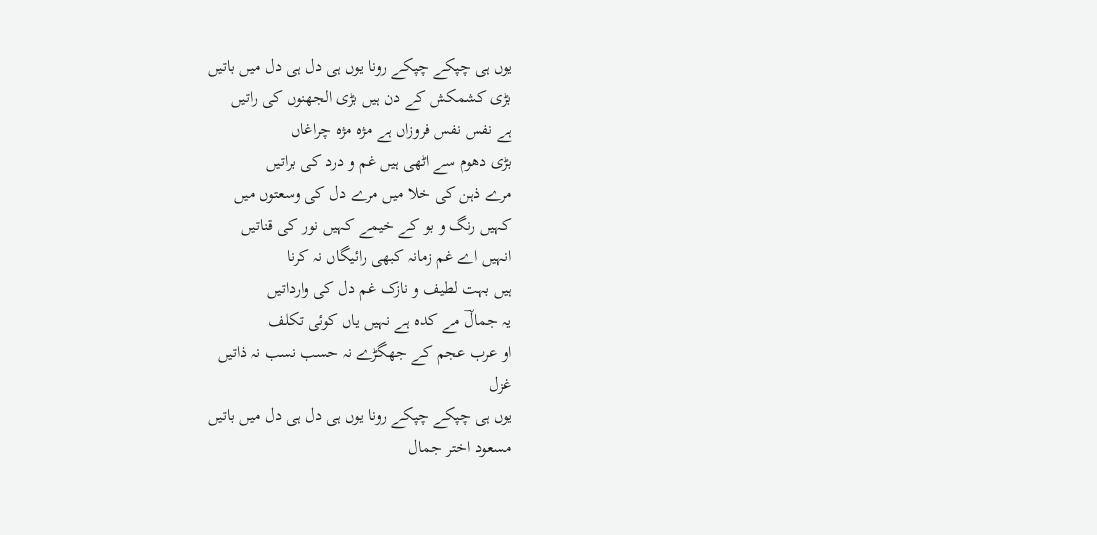یوں ہی چپکے چپکے رونا یوں ہی دل ہی دل میں باتیں
بڑی کشمکش کے دن ہیں بڑی الجھنوں کی راتیں
ہے نفس نفس فروزاں ہے مژہ مژہ چراغاں
بڑی دھوم سے اٹھی ہیں غم و درد کی براتیں
مرے ذہن کی خلا میں مرے دل کی وسعتوں میں
کہیں رنگ و بو کے خیمے کہیں نور کی قناتیں
انہیں اے غم زمانہ کبھی رائیگاں نہ کرنا
ہیں بہت لطیف و نازک غم دل کی وارداتیں
یہ جمالؔ مے کدہ ہے نہیں یاں کوئی تکلف
او عرب عجم کے جھگڑے نہ حسب نسب نہ ذاتیں
غزل
یوں ہی چپکے چپکے رونا یوں ہی دل ہی دل میں باتیں
مسعود اختر جمال